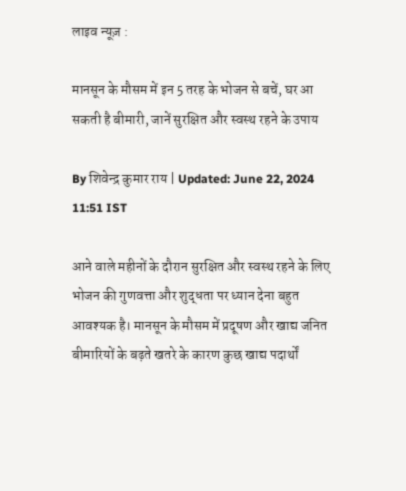लाइव न्यूज़ :

मानसून के मौसम में इन 5 तरह के भोजन से बचें, घर आ सकती है बीमारी, जानें सुरक्षित और स्वस्थ रहने के उपाय

By शिवेन्द्र कुमार राय | Updated: June 22, 2024 11:51 IST

आने वाले महीनों के दौरान सुरक्षित और स्वस्थ रहने के लिए भोजन की गुणवत्ता और शुद्धता पर ध्यान देना बहुत आवश्यक है। मानसून के मौसम में प्रदूषण और खाद्य जनित बीमारियों के बढ़ते खतरे के कारण कुछ खाद्य पदार्थों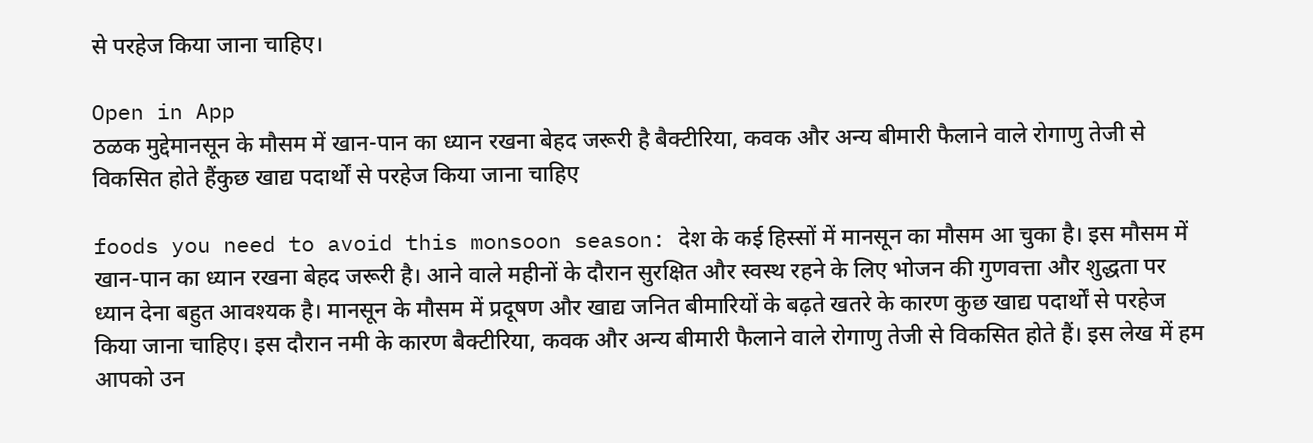से परहेज किया जाना चाहिए।

Open in App
ठळक मुद्देमानसून के मौसम में खान-पान का ध्यान रखना बेहद जरूरी है बैक्टीरिया, कवक और अन्य बीमारी फैलाने वाले रोगाणु तेजी से विकसित होते हैंकुछ खाद्य पदार्थों से परहेज किया जाना चाहिए

foods you need to avoid this monsoon season: देश के कई हिस्सों में मानसून का मौसम आ चुका है। इस मौसम में खान-पान का ध्यान रखना बेहद जरूरी है। आने वाले महीनों के दौरान सुरक्षित और स्वस्थ रहने के लिए भोजन की गुणवत्ता और शुद्धता पर ध्यान देना बहुत आवश्यक है। मानसून के मौसम में प्रदूषण और खाद्य जनित बीमारियों के बढ़ते खतरे के कारण कुछ खाद्य पदार्थों से परहेज किया जाना चाहिए। इस दौरान नमी के कारण बैक्टीरिया, कवक और अन्य बीमारी फैलाने वाले रोगाणु तेजी से विकसित होते हैं। इस लेख में हम आपको उन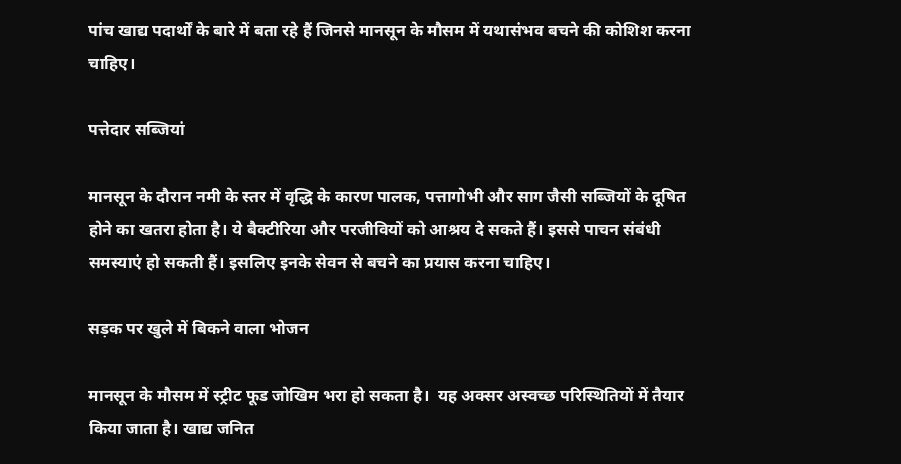पांच खाद्य पदार्थों के बारे में बता रहे हैं जिनसे मानसून के मौसम में यथासंभव बचने की कोशिश करना चाहिए।

पत्तेदार सब्जियां

मानसून के दौरान नमी के स्तर में वृद्धि के कारण पालक, पत्तागोभी और साग जैसी सब्जियों के दूषित होने का खतरा होता है। ये बैक्टीरिया और परजीवियों को आश्रय दे सकते हैं। इससे पाचन संबंधी समस्याएं हो सकती हैं। इसलिए इनके सेवन से बचने का प्रयास करना चाहिए।

सड़क पर खुले में बिकने वाला भोजन

मानसून के मौसम में स्ट्रीट फूड जोखिम भरा हो सकता है।  यह अक्सर अस्वच्छ परिस्थितियों में तैयार किया जाता है। खाद्य जनित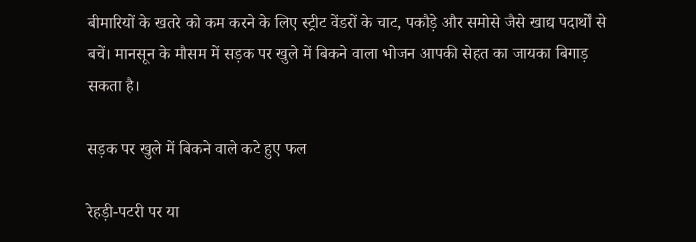बीमारियों के खतरे को कम करने के लिए स्ट्रीट वेंडरों के चाट, पकौड़े और समोसे जैसे खाद्य पदार्थों से बचें। मानसून के मौसम में सड़क पर खुले में बिकने वाला भोजन आपकी सेहत का जायका बिगाड़ सकता है।

सड़क पर खुले में बिकने वाले कटे हुए फल

रेहड़ी-पटरी पर या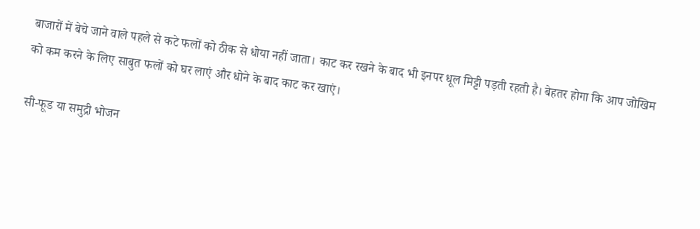बाजारों में बेचे जाने वाले पहले से कटे फलों को ठीक से धोया नहीं जाता। काट कर रखने के बाद भी इनपर धूल मिट्टी पड़ती रहती है। बेहतर होगा कि आप जोखिम को कम करने के लिए साबुत फलों को घर लाएं और धोने के बाद काट कर खाएं।

सी-फूड या समुद्री भोजन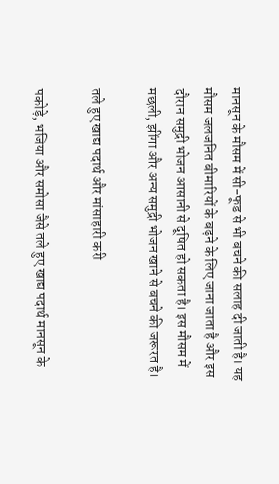मानसून के मौसम में सी-फूड से भी बचने की सलाह दी जाती है। यह मौसम जलजनित बीमारियों के बढ़ने के लिए जाना जाता है और इस दौरान समुद्री भोजन आसानी से दूषित हो सकता है। इस मौसम में मछली, झींगा और अन्य समुद्री भोजन खाने से बचने की जरूरत है।

तले हुए खाद्य पदार्थ और मांसाहारी करी

पकोड़े, भजिया और समोसा जैसे तले हुए खाद्य पदार्थ मानसून के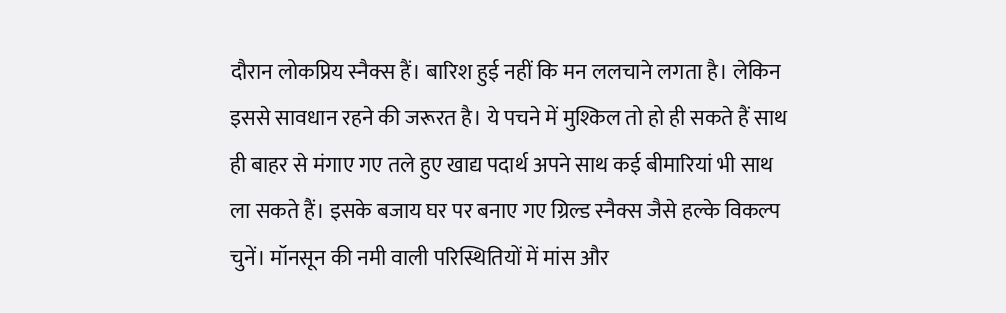दौरान लोकप्रिय स्नैक्स हैं। बारिश हुई नहीं कि मन ललचाने लगता है। लेकिन इससे सावधान रहने की जरूरत है। ये पचने में मुश्किल तो हो ही सकते हैं साथ ही बाहर से मंगाए गए तले हुए खाद्य पदार्थ अपने साथ कई बीमारियां भी साथ ला सकते हैं। इसके बजाय घर पर बनाए गए ग्रिल्ड स्नैक्स जैसे हल्के विकल्प चुनें। मॉनसून की नमी वाली परिस्थितियों में मांस और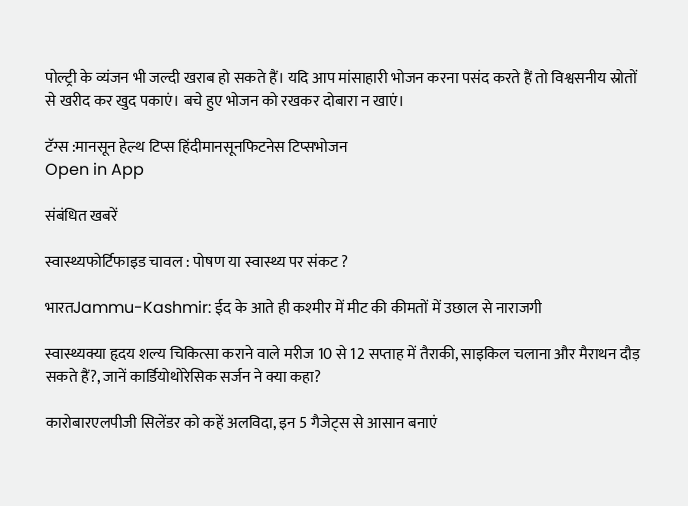पोल्ट्री के व्यंजन भी जल्दी खराब हो सकते हैं। यदि आप मांसाहारी भोजन करना पसंद करते हैं तो विश्वसनीय स्रोतों से खरीद कर खुद पकाएं। बचे हुए भोजन को रखकर दोबारा न खाएं।

टॅग्स :मानसून हेल्थ टिप्स हिंदीमानसूनफिटनेस टिप्सभोजन
Open in App

संबंधित खबरें

स्वास्थ्यफोर्टिफाइड चावल : पोषण या स्वास्थ्य पर संकट ?

भारतJammu-Kashmir: ईद के आते ही कश्‍मीर में मीट की कीमतों में उछाल से नाराजगी

स्वास्थ्यक्या हृदय शल्य चिकित्सा कराने वाले मरीज 10 से 12 सप्ताह में तैराकी, साइकिल चलाना और मैराथन दौड़ सकते हैं?, जानें कार्डियोथोरेसिक सर्जन ने क्या कहा?

कारोबारएलपीजी सिलेंडर को कहें अलविदा, इन 5 गैजेट्स से आसान बनाएं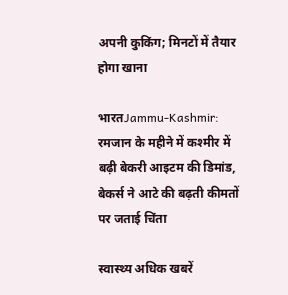अपनी कुकिंग; मिनटों में तैयार होगा खाना

भारतJammu-Kashmir: रमजान के महीने में कश्मीर में बढ़ी बेकरी आइटम की डिमांड, बेकर्स ने आटे की बढ़ती कीमतों पर जताई चिंता

स्वास्थ्य अधिक खबरें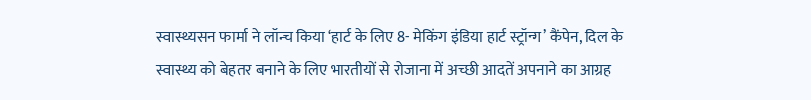स्वास्थ्यसन फार्मा ने लॉन्च किया ‘हार्ट के लिए 8- मेकिंग इंडिया हार्ट स्ट्रॉन्ग’ कैंपेन, दिल के स्वास्थ्य को बेहतर बनाने के लिए भारतीयों से रोजाना में अच्छी आदतें अपनाने का आग्रह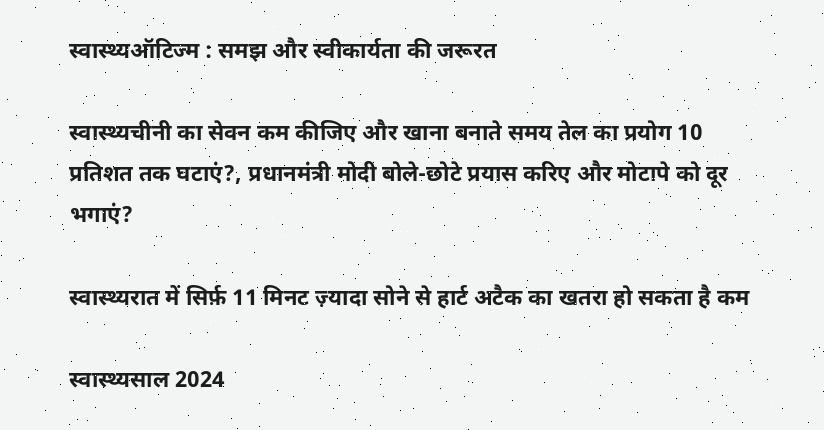स्वास्थ्यऑटिज्म : समझ और स्वीकार्यता की जरूरत

स्वास्थ्यचीनी का सेवन कम कीजिए और खाना बनाते समय तेल का प्रयोग 10 प्रतिशत तक घटाएं?, प्रधानमंत्री मोदी बोले-छोटे प्रयास करिए और मोटापे को दूर भगाएं?

स्वास्थ्यरात में सिर्फ़ 11 मिनट ज़्यादा सोने से हार्ट अटैक का खतरा हो सकता है कम

स्वास्थ्यसाल 2024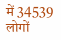में 34539 लोगों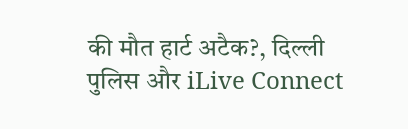की मौत हार्ट अटैक?, दिल्ली पुलिस और iLive Connect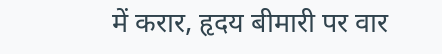में करार, हृदय बीमारी पर वार